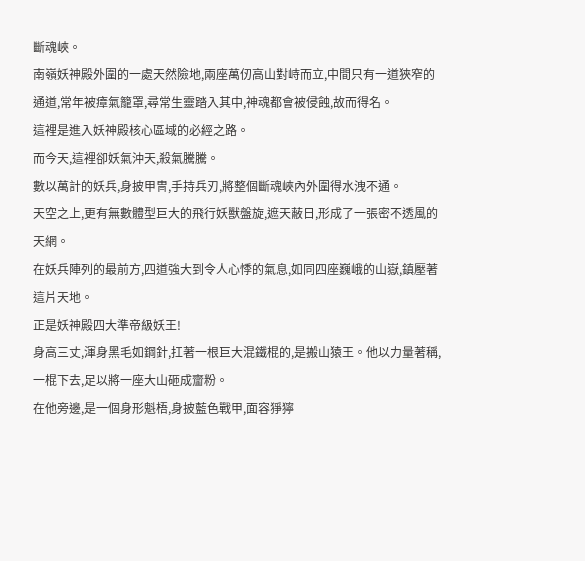斷魂峽。
南嶺妖神殿外圍的一處天然險地,兩座萬仞高山對峙而立,中間只有一道狹窄的通道,常年被瘴氣籠罩,尋常生靈踏入其中,神魂都會被侵蝕,故而得名。
這裡是進入妖神殿核心區域的必經之路。
而今天,這裡卻妖氣沖天,殺氣騰騰。
數以萬計的妖兵,身披甲冑,手持兵刃,將整個斷魂峽內外圍得水洩不通。
天空之上,更有無數體型巨大的飛行妖獸盤旋,遮天蔽日,形成了一張密不透風的天網。
在妖兵陣列的最前方,四道強大到令人心悸的氣息,如同四座巍峨的山嶽,鎮壓著這片天地。
正是妖神殿四大準帝級妖王!
身高三丈,渾身黑毛如鋼針,扛著一根巨大混鐵棍的,是搬山猿王。他以力量著稱,一棍下去,足以將一座大山砸成齏粉。
在他旁邊,是一個身形魁梧,身披藍色戰甲,面容猙獰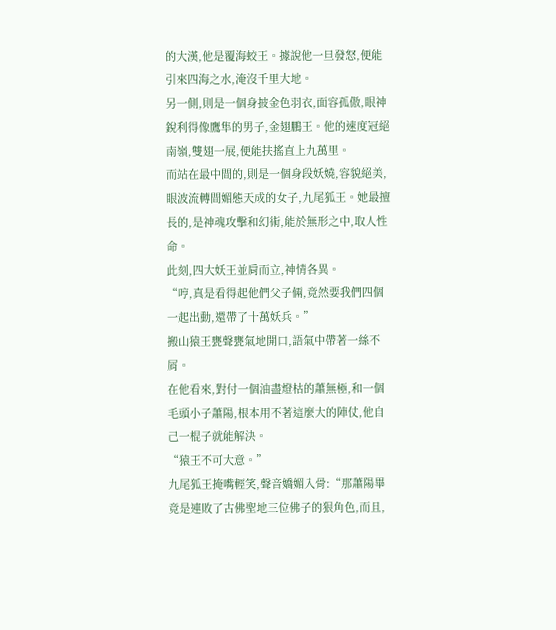的大漢,他是覆海蛟王。據說他一旦發怒,便能引來四海之水,淹沒千里大地。
另一側,則是一個身披金色羽衣,面容孤傲,眼神銳利得像鷹隼的男子,金翅鵬王。他的速度冠絕南嶺,雙翅一展,便能扶搖直上九萬里。
而站在最中間的,則是一個身段妖嬈,容貌絕美,眼波流轉間媚態天成的女子,九尾狐王。她最擅長的,是神魂攻擊和幻術,能於無形之中,取人性命。
此刻,四大妖王並肩而立,神情各異。
“哼,真是看得起他們父子倆,竟然要我們四個一起出動,還帶了十萬妖兵。”
搬山猿王甕聲甕氣地開口,語氣中帶著一絲不屑。
在他看來,對付一個油盡燈枯的蕭無極,和一個毛頭小子蕭陽,根本用不著這麼大的陣仗,他自己一棍子就能解決。
“猿王不可大意。”
九尾狐王掩嘴輕笑,聲音嬌媚入骨:“那蕭陽畢竟是連敗了古佛聖地三位佛子的狠角色,而且,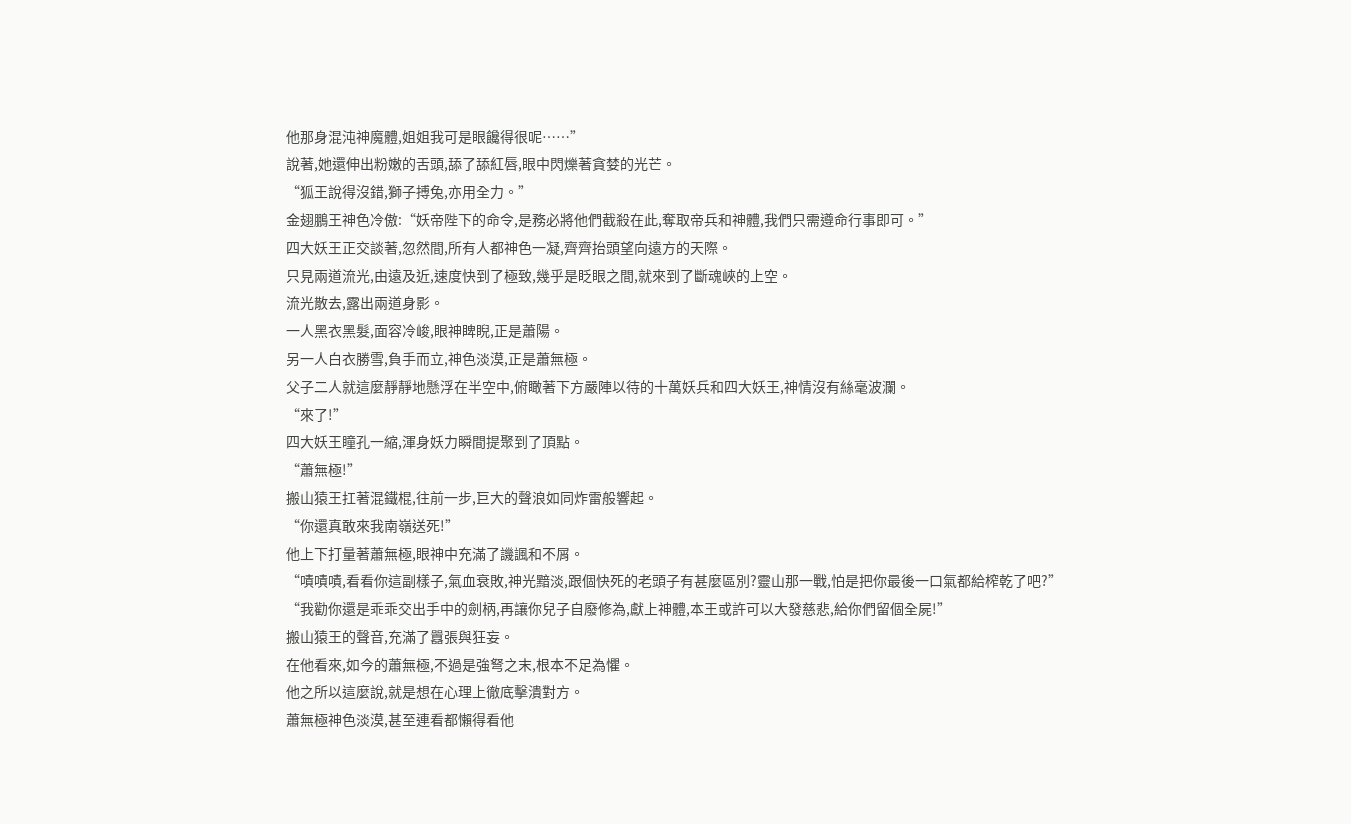他那身混沌神魔體,姐姐我可是眼饞得很呢……”
說著,她還伸出粉嫩的舌頭,舔了舔紅唇,眼中閃爍著貪婪的光芒。
“狐王說得沒錯,獅子搏兔,亦用全力。”
金翅鵬王神色冷傲:“妖帝陛下的命令,是務必將他們截殺在此,奪取帝兵和神體,我們只需遵命行事即可。”
四大妖王正交談著,忽然間,所有人都神色一凝,齊齊抬頭望向遠方的天際。
只見兩道流光,由遠及近,速度快到了極致,幾乎是眨眼之間,就來到了斷魂峽的上空。
流光散去,露出兩道身影。
一人黑衣黑髮,面容冷峻,眼神睥睨,正是蕭陽。
另一人白衣勝雪,負手而立,神色淡漠,正是蕭無極。
父子二人就這麼靜靜地懸浮在半空中,俯瞰著下方嚴陣以待的十萬妖兵和四大妖王,神情沒有絲毫波瀾。
“來了!”
四大妖王瞳孔一縮,渾身妖力瞬間提聚到了頂點。
“蕭無極!”
搬山猿王扛著混鐵棍,往前一步,巨大的聲浪如同炸雷般響起。
“你還真敢來我南嶺送死!”
他上下打量著蕭無極,眼神中充滿了譏諷和不屑。
“嘖嘖嘖,看看你這副樣子,氣血衰敗,神光黯淡,跟個快死的老頭子有甚麼區別?靈山那一戰,怕是把你最後一口氣都給榨乾了吧?”
“我勸你還是乖乖交出手中的劍柄,再讓你兒子自廢修為,獻上神體,本王或許可以大發慈悲,給你們留個全屍!”
搬山猿王的聲音,充滿了囂張與狂妄。
在他看來,如今的蕭無極,不過是強弩之末,根本不足為懼。
他之所以這麼說,就是想在心理上徹底擊潰對方。
蕭無極神色淡漠,甚至連看都懶得看他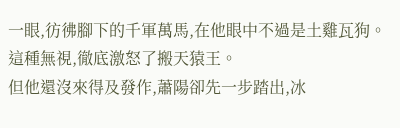一眼,彷彿腳下的千軍萬馬,在他眼中不過是土雞瓦狗。
這種無視,徹底激怒了搬天猿王。
但他還沒來得及發作,蕭陽卻先一步踏出,冰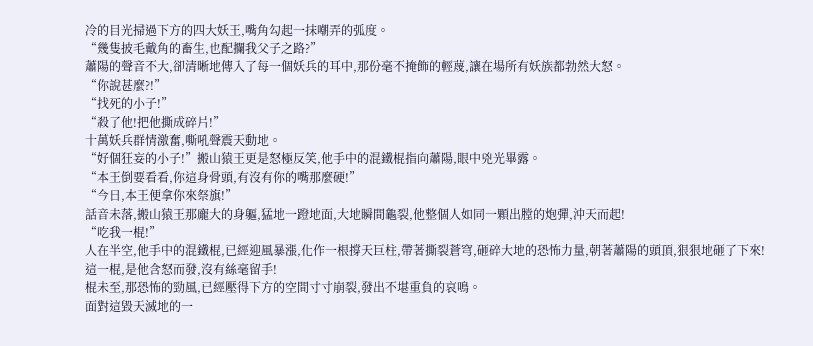冷的目光掃過下方的四大妖王,嘴角勾起一抹嘲弄的弧度。
“幾隻披毛戴角的畜生,也配攔我父子之路?”
蕭陽的聲音不大,卻清晰地傳入了每一個妖兵的耳中,那份毫不掩飾的輕蔑,讓在場所有妖族都勃然大怒。
“你說甚麼?!”
“找死的小子!”
“殺了他!把他撕成碎片!”
十萬妖兵群情激奮,嘶吼聲震天動地。
“好個狂妄的小子!”搬山猿王更是怒極反笑,他手中的混鐵棍指向蕭陽,眼中兇光畢露。
“本王倒要看看,你這身骨頭,有沒有你的嘴那麼硬!”
“今日,本王便拿你來祭旗!”
話音未落,搬山猿王那龐大的身軀,猛地一蹬地面,大地瞬間龜裂,他整個人如同一顆出膛的炮彈,沖天而起!
“吃我一棍!”
人在半空,他手中的混鐵棍,已經迎風暴漲,化作一根撐天巨柱,帶著撕裂蒼穹,砸碎大地的恐怖力量,朝著蕭陽的頭頂,狠狠地砸了下來!
這一棍,是他含怒而發,沒有絲毫留手!
棍未至,那恐怖的勁風,已經壓得下方的空間寸寸崩裂,發出不堪重負的哀鳴。
面對這毀天滅地的一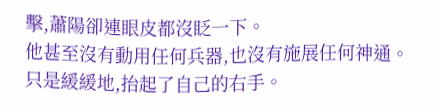擊,蕭陽卻連眼皮都沒眨一下。
他甚至沒有動用任何兵器,也沒有施展任何神通。
只是緩緩地,抬起了自己的右手。